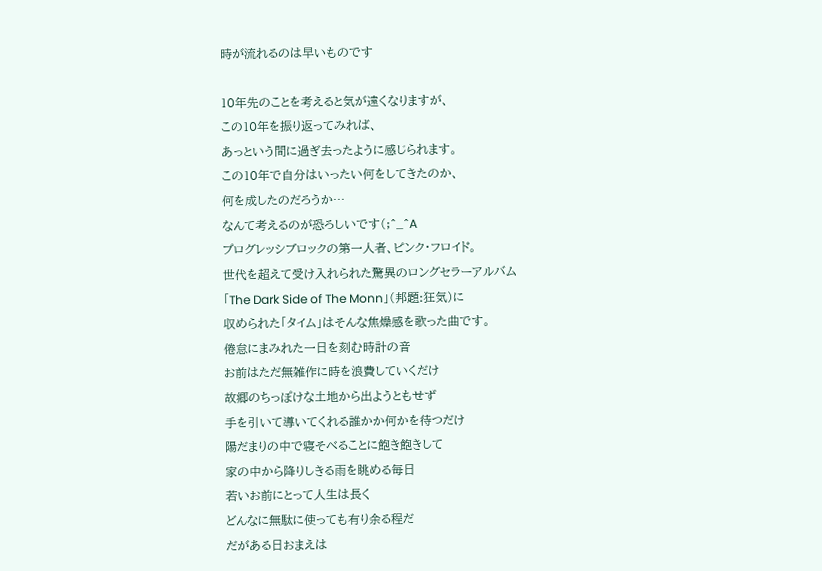時が流れるのは早いものです

10年先のことを考えると気が遠くなりますが、
この10年を振り返ってみれば、
あっという間に過ぎ去ったように感じられます。
この10年で自分はいったい何をしてきたのか、
何を成したのだろうか…
なんて考えるのが恐ろしいです(;^_^A
プログレッシブロックの第一人者、ピンク・フロイド。
世代を超えて受け入れられた驚異のロングセラーアルバム
「The Dark Side of The Monn」(邦題:狂気)に
収められた「タイム」はそんな焦燥感を歌った曲です。
倦怠にまみれた一日を刻む時計の音
お前はただ無雑作に時を浪費していくだけ
故郷のちっぽけな土地から出ようともせず
手を引いて導いてくれる誰かか何かを待つだけ
陽だまりの中で寝そべることに飽き飽きして
家の中から降りしきる雨を眺める毎日
若いお前にとって人生は長く
どんなに無駄に使っても有り余る程だ
だがある日おまえは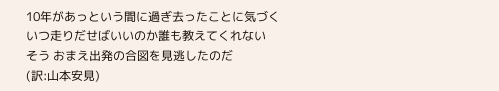10年があっという間に過ぎ去ったことに気づく
いつ走りだせばいいのか誰も教えてくれない
そう おまえ出発の合図を見逃したのだ
(訳:山本安見)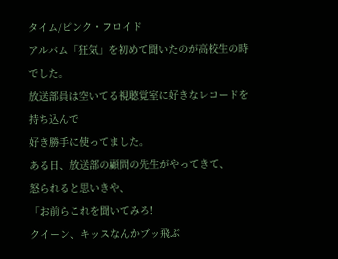タイム/ピンク・フロイド
アルバム「狂気」を初めて聞いたのが高校生の時でした。
放送部員は空いてる視聴覚室に好きなレコードを持ち込んで
好き勝手に使ってました。
ある日、放送部の顧問の先生がやってきて、
怒られると思いきや、
「お前らこれを聞いてみろ!
クイーン、キッスなんかブッ飛ぶ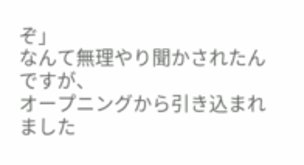ぞ」
なんて無理やり聞かされたんですが、
オープニングから引き込まれました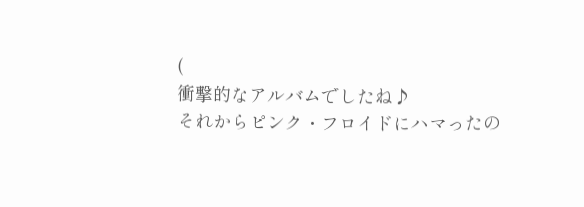(
衝撃的なアルバムでしたね♪
それからピンク・フロイドにハマったの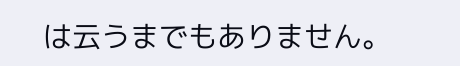は云うまでもありません。